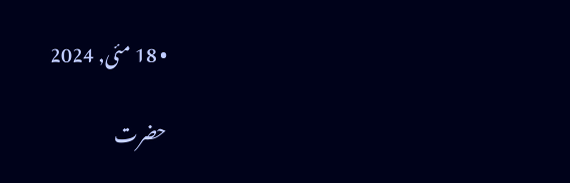• 18 مئی, 2024

حضرت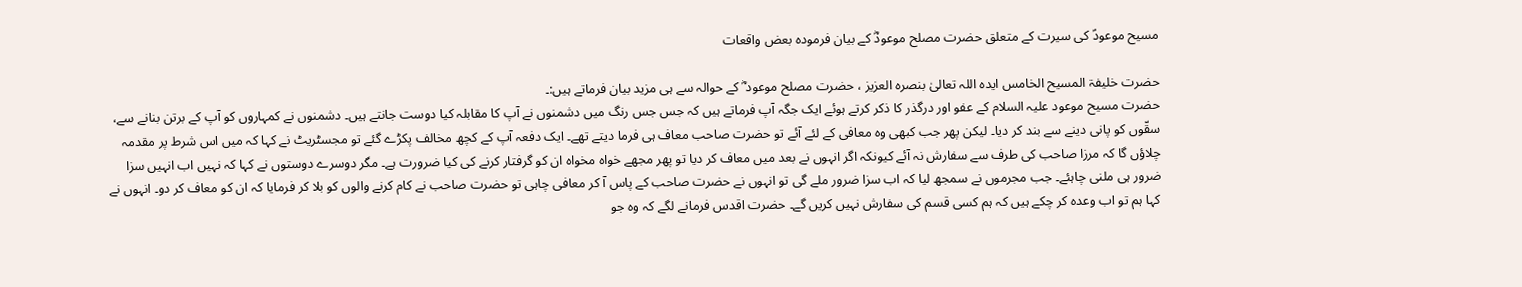مسیح موعودؑ کی سیرت کے متعلق حضرت مصلح موعودؓ کے بیان فرمودہ بعض واقعات

حضرت خلیفۃ المسیح الخامس ایدہ اللہ تعالیٰ بنصرہ العزیز ، حضرت مصلح موعود ؓ کے حوالہ سے ہی مزید بیان فرماتے ہیں:۔
حضرت مسیح موعود علیہ السلام کے عفو اور درگذر کا ذکر کرتے ہوئے ایک جگہ آپ فرماتے ہیں کہ جس جس رنگ میں دشمنوں نے آپ کا مقابلہ کیا دوست جانتے ہیں۔ دشمنوں نے کمہاروں کو آپ کے برتن بنانے سے، سقّوں کو پانی دینے سے بند کر دیا۔ لیکن پھر جب کبھی وہ معافی کے لئے آئے تو حضرت صاحب معاف ہی فرما دیتے تھے۔ ایک دفعہ آپ کے کچھ مخالف پکڑے گئے تو مجسٹریٹ نے کہا کہ میں اس شرط پر مقدمہ چلاؤں گا کہ مرزا صاحب کی طرف سے سفارش نہ آئے کیونکہ اگر انہوں نے بعد میں معاف کر دیا تو پھر مجھے خواہ مخواہ ان کو گرفتار کرنے کی کیا ضرورت ہے۔ مگر دوسرے دوستوں نے کہا کہ نہیں اب انہیں سزا ضرور ہی ملنی چاہئے۔ جب مجرموں نے سمجھ لیا کہ اب سزا ضرور ملے گی تو انہوں نے حضرت صاحب کے پاس آ کر معافی چاہی تو حضرت صاحب نے کام کرنے والوں کو بلا کر فرمایا کہ ان کو معاف کر دو۔ انہوں نے کہا ہم تو اب وعدہ کر چکے ہیں کہ ہم کسی قسم کی سفارش نہیں کریں گے۔ حضرت اقدس فرمانے لگے کہ وہ جو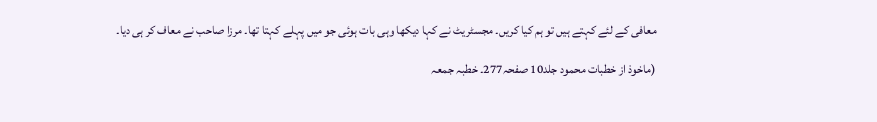معافی کے لئے کہتے ہیں تو ہم کیا کریں۔ مجسٹریٹ نے کہا دیکھا وہی بات ہوئی جو میں پہلے کہتا تھا۔ مرزا صاحب نے معاف کر ہی دیا۔

(ماخوذ از خطبات محمود جلد10 صفحہ277۔ خطبہ جمعہ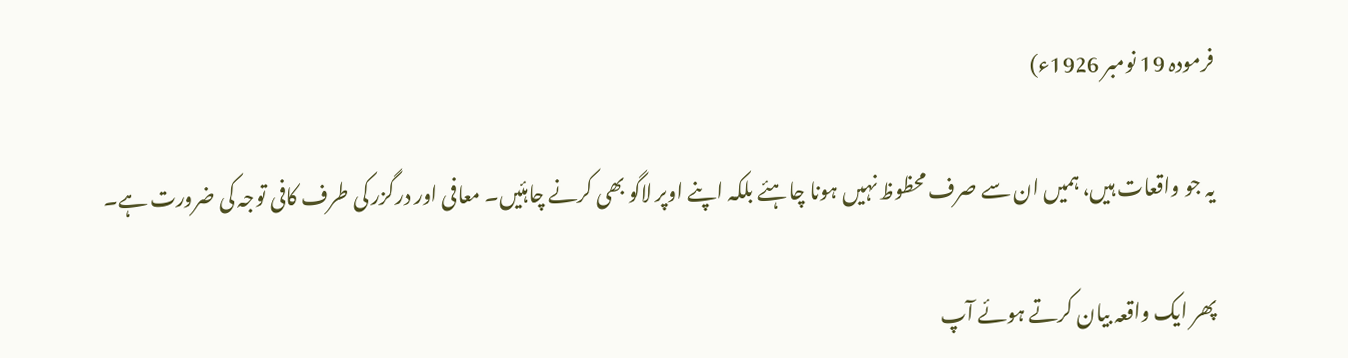فرمودہ 19 نومبر 1926ء)

یہ جو واقعات ہیں، ہمیں ان سے صرف محظوظ نہیں ہونا چاہئے بلکہ اپنے اوپر لاگو بھی کرنے چاہئیں۔ معافی اور درگزر کی طرف کافی توجہ کی ضرورت ہے۔

پھر ایک واقعہ بیان کرتے ہوئے آپ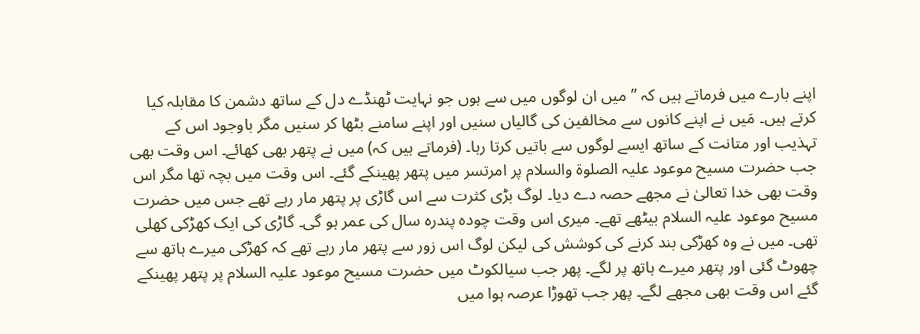اپنے بارے میں فرماتے ہیں کہ ’’میں ان لوگوں میں سے ہوں جو نہایت ٹھنڈے دل کے ساتھ دشمن کا مقابلہ کیا کرتے ہیں۔ مَیں نے اپنے کانوں سے مخالفین کی گالیاں سنیں اور اپنے سامنے بٹھا کر سنیں مگر باوجود اس کے تہذیب اور متانت کے ساتھ ایسے لوگوں سے باتیں کرتا رہا۔ (فرماتے ہیں کہ) میں نے پتھر بھی کھائے۔ اس وقت بھی جب حضرت مسیح موعود علیہ الصلوۃ والسلام پر امرتسر میں پتھر پھینکے گئے۔ اس وقت میں بچہ تھا مگر اس وقت بھی خدا تعالیٰ نے مجھے حصہ دے دیا۔ لوگ بڑی کثرت سے اس گاڑی پر پتھر مار رہے تھے جس میں حضرت مسیح موعود علیہ السلام بیٹھے تھے۔ میری اس وقت چودہ پندرہ سال کی عمر ہو گی۔ گاڑی کی ایک کھڑکی کھلی تھی۔ میں نے وہ کھڑکی بند کرنے کی کوشش کی لیکن لوگ اس زور سے پتھر مار رہے تھے کہ کھڑکی میرے ہاتھ سے چھوٹ گئی اور پتھر میرے ہاتھ پر لگے۔ پھر جب سیالکوٹ میں حضرت مسیح موعود علیہ السلام پر پتھر پھینکے گئے اس وقت بھی مجھے لگے۔ پھر جب تھوڑا عرصہ ہوا میں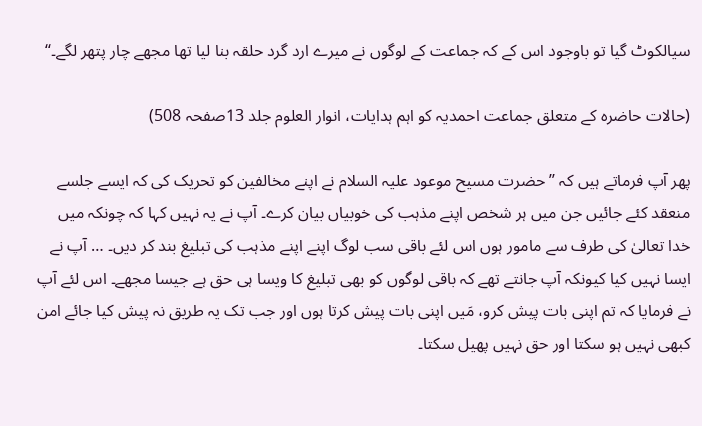سیالکوٹ گیا تو باوجود اس کے کہ جماعت کے لوگوں نے میرے ارد گرد حلقہ بنا لیا تھا مجھے چار پتھر لگے۔‘‘

(حالات حاضرہ کے متعلق جماعت احمدیہ کو اہم ہدایات، انوار العلوم جلد 13صفحہ 508)

پھر آپ فرماتے ہیں کہ ’’حضرت مسیح موعود علیہ السلام نے اپنے مخالفین کو تحریک کی کہ ایسے جلسے منعقد کئے جائیں جن میں ہر شخص اپنے مذہب کی خوبیاں بیان کرے۔ آپ نے یہ نہیں کہا کہ چونکہ میں خدا تعالیٰ کی طرف سے مامور ہوں اس لئے باقی سب لوگ اپنے اپنے مذہب کی تبلیغ بند کر دیں۔ … آپ نے ایسا نہیں کیا کیونکہ آپ جانتے تھے کہ باقی لوگوں کو بھی تبلیغ کا ویسا ہی حق ہے جیسا مجھے۔ اس لئے آپ نے فرمایا کہ تم اپنی بات پیش کرو، مَیں اپنی بات پیش کرتا ہوں اور جب تک یہ طریق نہ پیش کیا جائے امن کبھی نہیں ہو سکتا اور حق نہیں پھیل سکتا۔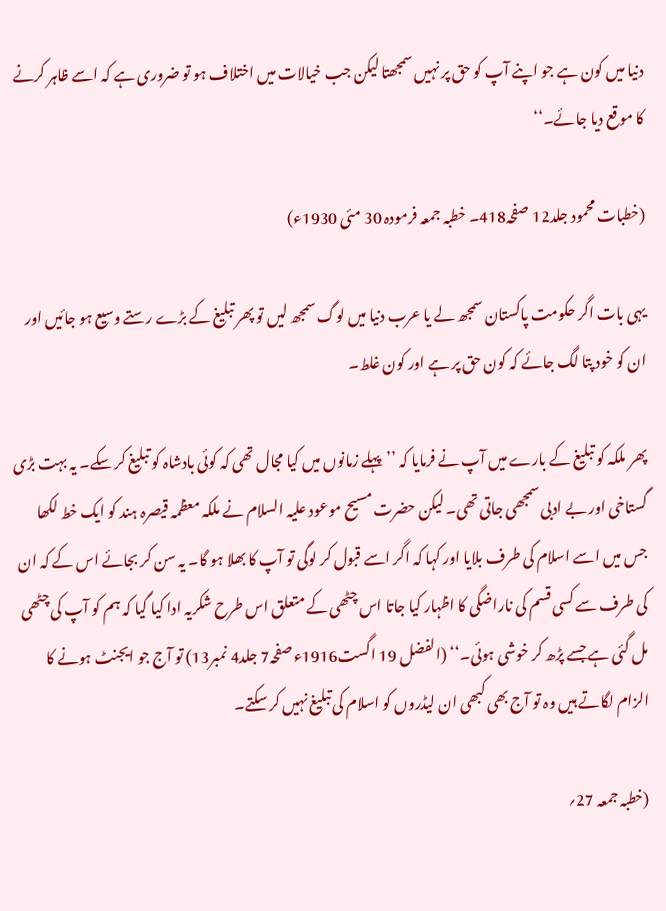دنیا میں کون ہے جو اپنے آپ کو حق پر نہیں سمجھتا لیکن جب خیالات میں اختلاف ہو تو ضروری ہے کہ اسے ظاہر کرنے کا موقع دیا جائے۔‘‘

(خطبات محمود جلد12 صفحہ418۔ خطبہ جمعہ فرمودہ 30 مئی 1930ء)

یہی بات اگر حکومت پاکستان سمجھ لے یا عرب دنیا میں لوگ سمجھ لیں تو پھر تبلیغ کے بڑے رستے وسیع ہو جائیں اور ان کو خود پتا لگ جائے کہ کون حق پر ہے اور کون غلط۔

پھر ملکہ کو تبلیغ کے بارے میں آپ نے فرمایا کہ ’’پہلے زمانوں میں کیا مجال تھی کہ کوئی بادشاہ کو تبلیغ کر سکے۔ یہ بہت بڑی گستاخی اور بے ادبی سمجھی جاتی تھی۔ لیکن حضرت مسیح موعود علیہ السلام نے ملکہ معظمہ قیصرہ ہند کو ایک خط لکھا جس میں اسے اسلام کی طرف بلایا اور کہا کہ اگر اسے قبول کر لوگی تو آپ کا بھلا ہو گا۔ یہ سن کر بجائے اس کے کہ ان کی طرف سے کسی قسم کی ناراضگی کا اظہار کیا جاتا اس چٹھی کے متعلق اس طرح شکریہ ادا کیا گیا کہ ہم کو آپ کی چٹھی مل گئی ہے جسے پڑھ کر خوشی ہوئی۔‘‘ (الفضل 19 اگست1916ء صفحہ7 جلد4 نمبر13) تو آج جو ایجنٹ ہونے کا الزام لگاتے ہیں وہ تو آج بھی کبھی ان لیڈروں کو اسلام کی تبلیغ نہیں کر سکتے۔

(خطبہ جمعہ 27؍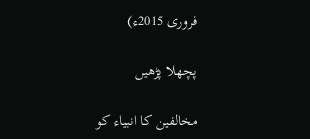فروری 2015ء)

پچھلا پڑھیں

مخالفین کا انبیاء کو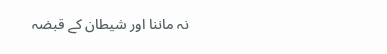نہ ماننا اور شیطان کے قبضہ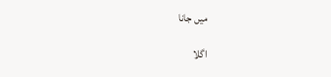میں جانا

اگلا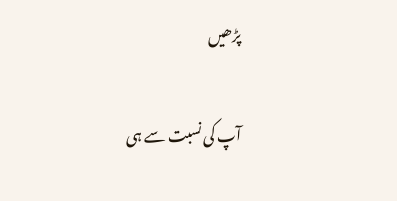پڑھیں

آپ کی نسبت سے ہی